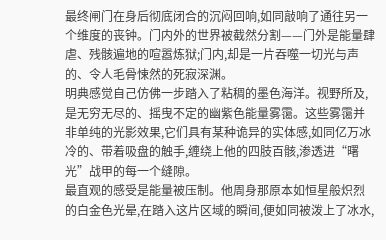最终闸门在身后彻底闭合的沉闷回响,如同敲响了通往另一个维度的丧钟。门内外的世界被截然分割——门外是能量肆虐、残骸遍地的喧嚣炼狱;门内,却是一片吞噬一切光与声的、令人毛骨悚然的死寂深渊。
明典感觉自己仿佛一步踏入了粘稠的墨色海洋。视野所及,是无穷无尽的、摇曳不定的幽紫色能量雾霭。这些雾霭并非单纯的光影效果,它们具有某种诡异的实体感,如同亿万冰冷的、带着吸盘的触手,缠绕上他的四肢百骸,渗透进“曙光”战甲的每一个缝隙。
最直观的感受是能量被压制。他周身那原本如恒星般炽烈的白金色光晕,在踏入这片区域的瞬间,便如同被泼上了冰水,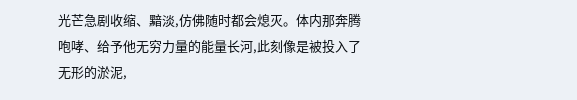光芒急剧收缩、黯淡,仿佛随时都会熄灭。体内那奔腾咆哮、给予他无穷力量的能量长河,此刻像是被投入了无形的淤泥,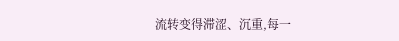流转变得滞涩、沉重,每一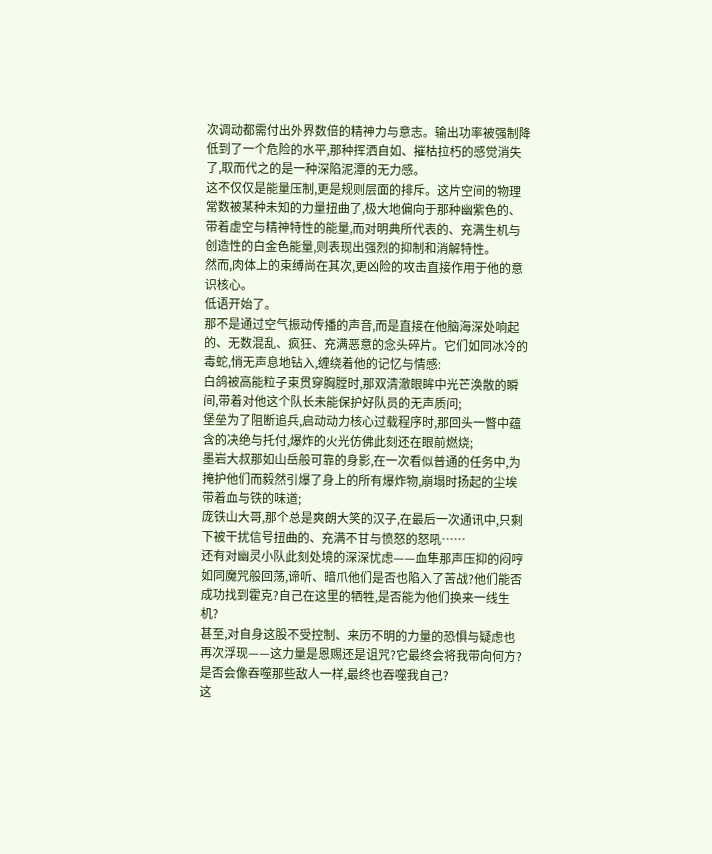次调动都需付出外界数倍的精神力与意志。输出功率被强制降低到了一个危险的水平,那种挥洒自如、摧枯拉朽的感觉消失了,取而代之的是一种深陷泥潭的无力感。
这不仅仅是能量压制,更是规则层面的排斥。这片空间的物理常数被某种未知的力量扭曲了,极大地偏向于那种幽紫色的、带着虚空与精神特性的能量,而对明典所代表的、充满生机与创造性的白金色能量,则表现出强烈的抑制和消解特性。
然而,肉体上的束缚尚在其次,更凶险的攻击直接作用于他的意识核心。
低语开始了。
那不是通过空气振动传播的声音,而是直接在他脑海深处响起的、无数混乱、疯狂、充满恶意的念头碎片。它们如同冰冷的毒蛇,悄无声息地钻入,缠绕着他的记忆与情感:
白鸽被高能粒子束贯穿胸膛时,那双清澈眼眸中光芒涣散的瞬间,带着对他这个队长未能保护好队员的无声质问;
堡垒为了阻断追兵,启动动力核心过载程序时,那回头一瞥中蕴含的决绝与托付,爆炸的火光仿佛此刻还在眼前燃烧;
墨岩大叔那如山岳般可靠的身影,在一次看似普通的任务中,为掩护他们而毅然引爆了身上的所有爆炸物,崩塌时扬起的尘埃带着血与铁的味道;
庞铁山大哥,那个总是爽朗大笑的汉子,在最后一次通讯中,只剩下被干扰信号扭曲的、充满不甘与愤怒的怒吼……
还有对幽灵小队此刻处境的深深忧虑——血隼那声压抑的闷哼如同魔咒般回荡,谛听、暗爪他们是否也陷入了苦战?他们能否成功找到霍克?自己在这里的牺牲,是否能为他们换来一线生机?
甚至,对自身这股不受控制、来历不明的力量的恐惧与疑虑也再次浮现——这力量是恩赐还是诅咒?它最终会将我带向何方?是否会像吞噬那些敌人一样,最终也吞噬我自己?
这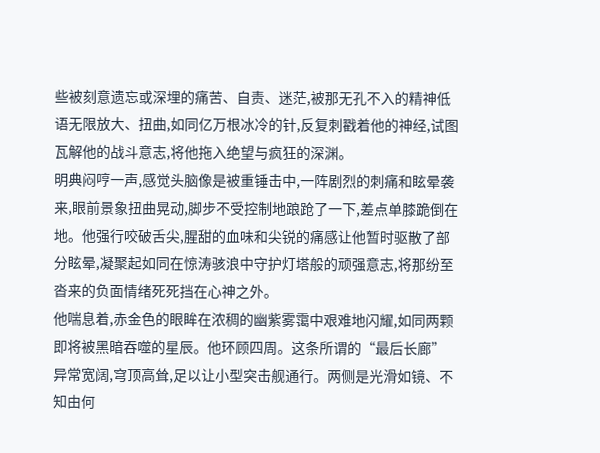些被刻意遗忘或深埋的痛苦、自责、迷茫,被那无孔不入的精神低语无限放大、扭曲,如同亿万根冰冷的针,反复刺戳着他的神经,试图瓦解他的战斗意志,将他拖入绝望与疯狂的深渊。
明典闷哼一声,感觉头脑像是被重锤击中,一阵剧烈的刺痛和眩晕袭来,眼前景象扭曲晃动,脚步不受控制地踉跄了一下,差点单膝跪倒在地。他强行咬破舌尖,腥甜的血味和尖锐的痛感让他暂时驱散了部分眩晕,凝聚起如同在惊涛骇浪中守护灯塔般的顽强意志,将那纷至沓来的负面情绪死死挡在心神之外。
他喘息着,赤金色的眼眸在浓稠的幽紫雾霭中艰难地闪耀,如同两颗即将被黑暗吞噬的星辰。他环顾四周。这条所谓的“最后长廊”异常宽阔,穹顶高耸,足以让小型突击舰通行。两侧是光滑如镜、不知由何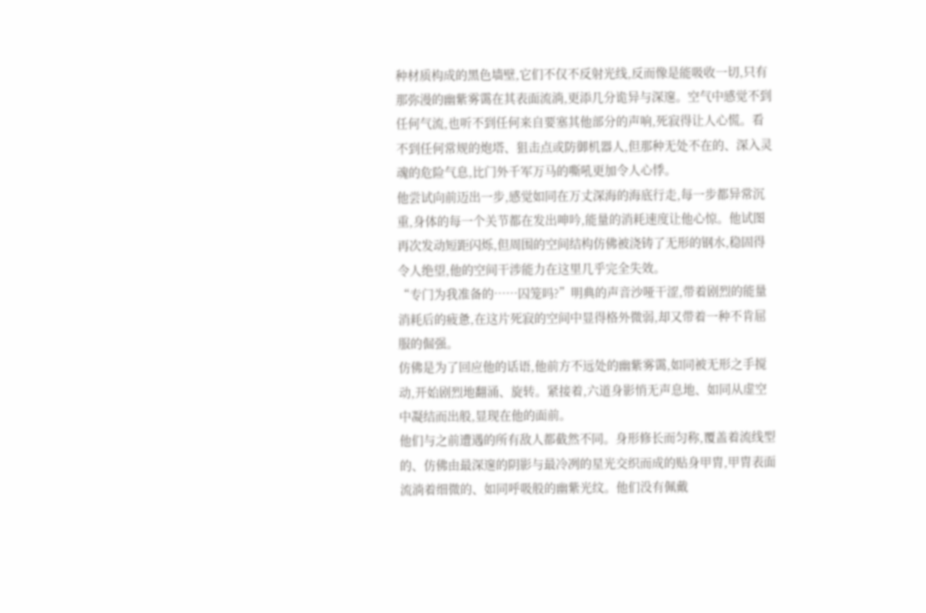种材质构成的黑色墙壁,它们不仅不反射光线,反而像是能吸收一切,只有那弥漫的幽紫雾霭在其表面流淌,更添几分诡异与深邃。空气中感觉不到任何气流,也听不到任何来自要塞其他部分的声响,死寂得让人心慌。看不到任何常规的炮塔、狙击点或防御机器人,但那种无处不在的、深入灵魂的危险气息,比门外千军万马的嘶吼更加令人心悸。
他尝试向前迈出一步,感觉如同在万丈深海的海底行走,每一步都异常沉重,身体的每一个关节都在发出呻吟,能量的消耗速度让他心惊。他试图再次发动短距闪烁,但周围的空间结构仿佛被浇铸了无形的钢水,稳固得令人绝望,他的空间干涉能力在这里几乎完全失效。
“专门为我准备的……囚笼吗?”明典的声音沙哑干涩,带着剧烈的能量消耗后的疲惫,在这片死寂的空间中显得格外微弱,却又带着一种不肯屈服的倔强。
仿佛是为了回应他的话语,他前方不远处的幽紫雾霭,如同被无形之手搅动,开始剧烈地翻涌、旋转。紧接着,六道身影悄无声息地、如同从虚空中凝结而出般,显现在他的面前。
他们与之前遭遇的所有敌人都截然不同。身形修长而匀称,覆盖着流线型的、仿佛由最深邃的阴影与最冷冽的星光交织而成的贴身甲胄,甲胄表面流淌着细微的、如同呼吸般的幽紫光纹。他们没有佩戴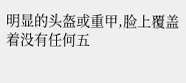明显的头盔或重甲,脸上覆盖着没有任何五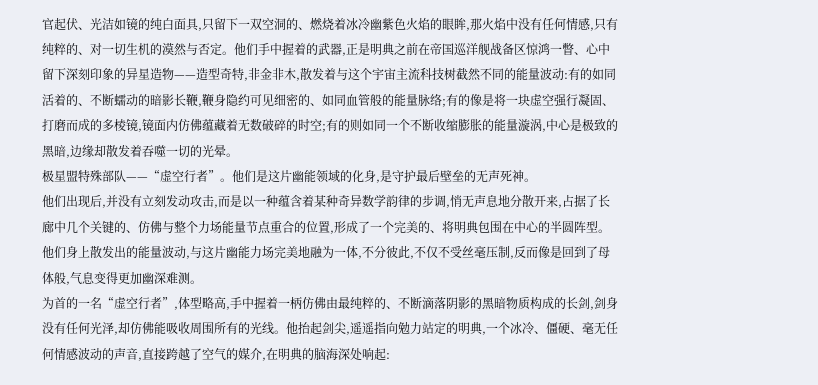官起伏、光洁如镜的纯白面具,只留下一双空洞的、燃烧着冰冷幽紫色火焰的眼眸,那火焰中没有任何情感,只有纯粹的、对一切生机的漠然与否定。他们手中握着的武器,正是明典之前在帝国巡洋舰战备区惊鸿一瞥、心中留下深刻印象的异星造物——造型奇特,非金非木,散发着与这个宇宙主流科技树截然不同的能量波动:有的如同活着的、不断蠕动的暗影长鞭,鞭身隐约可见细密的、如同血管般的能量脉络;有的像是将一块虚空强行凝固、打磨而成的多棱镜,镜面内仿佛蕴藏着无数破碎的时空;有的则如同一个不断收缩膨胀的能量漩涡,中心是极致的黑暗,边缘却散发着吞噬一切的光晕。
极星盟特殊部队——“虚空行者”。他们是这片幽能领域的化身,是守护最后壁垒的无声死神。
他们出现后,并没有立刻发动攻击,而是以一种蕴含着某种奇异数学韵律的步调,悄无声息地分散开来,占据了长廊中几个关键的、仿佛与整个力场能量节点重合的位置,形成了一个完美的、将明典包围在中心的半圆阵型。他们身上散发出的能量波动,与这片幽能力场完美地融为一体,不分彼此,不仅不受丝毫压制,反而像是回到了母体般,气息变得更加幽深难测。
为首的一名“虚空行者”,体型略高,手中握着一柄仿佛由最纯粹的、不断滴落阴影的黑暗物质构成的长剑,剑身没有任何光泽,却仿佛能吸收周围所有的光线。他抬起剑尖,遥遥指向勉力站定的明典,一个冰冷、僵硬、毫无任何情感波动的声音,直接跨越了空气的媒介,在明典的脑海深处响起: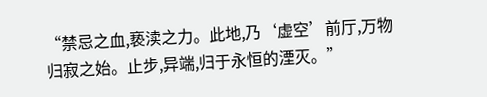“禁忌之血,亵渎之力。此地,乃‘虚空’前厅,万物归寂之始。止步,异端,归于永恒的湮灭。”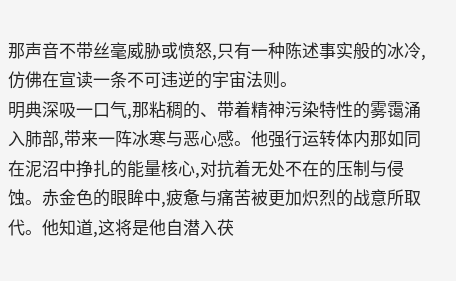那声音不带丝毫威胁或愤怒,只有一种陈述事实般的冰冷,仿佛在宣读一条不可违逆的宇宙法则。
明典深吸一口气,那粘稠的、带着精神污染特性的雾霭涌入肺部,带来一阵冰寒与恶心感。他强行运转体内那如同在泥沼中挣扎的能量核心,对抗着无处不在的压制与侵蚀。赤金色的眼眸中,疲惫与痛苦被更加炽烈的战意所取代。他知道,这将是他自潜入茯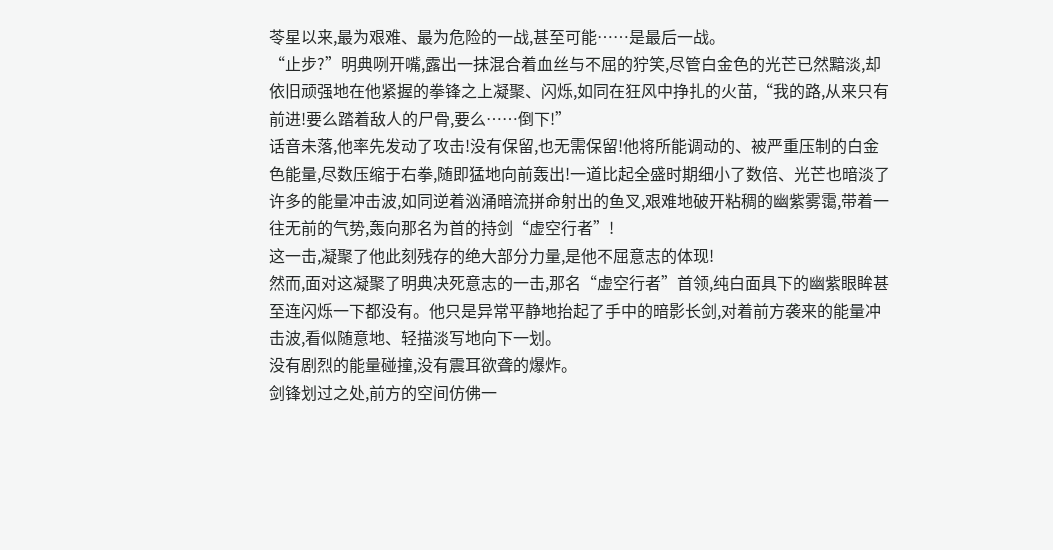苓星以来,最为艰难、最为危险的一战,甚至可能……是最后一战。
“止步?”明典咧开嘴,露出一抹混合着血丝与不屈的狞笑,尽管白金色的光芒已然黯淡,却依旧顽强地在他紧握的拳锋之上凝聚、闪烁,如同在狂风中挣扎的火苗,“我的路,从来只有前进!要么踏着敌人的尸骨,要么……倒下!”
话音未落,他率先发动了攻击!没有保留,也无需保留!他将所能调动的、被严重压制的白金色能量,尽数压缩于右拳,随即猛地向前轰出!一道比起全盛时期细小了数倍、光芒也暗淡了许多的能量冲击波,如同逆着汹涌暗流拼命射出的鱼叉,艰难地破开粘稠的幽紫雾霭,带着一往无前的气势,轰向那名为首的持剑“虚空行者”!
这一击,凝聚了他此刻残存的绝大部分力量,是他不屈意志的体现!
然而,面对这凝聚了明典决死意志的一击,那名“虚空行者”首领,纯白面具下的幽紫眼眸甚至连闪烁一下都没有。他只是异常平静地抬起了手中的暗影长剑,对着前方袭来的能量冲击波,看似随意地、轻描淡写地向下一划。
没有剧烈的能量碰撞,没有震耳欲聋的爆炸。
剑锋划过之处,前方的空间仿佛一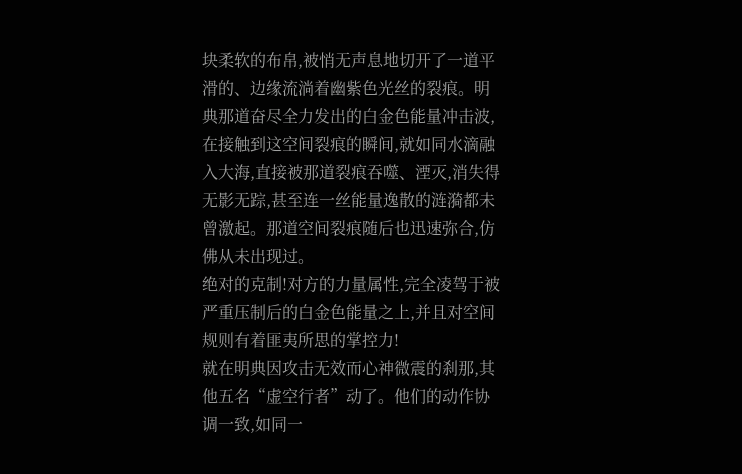块柔软的布帛,被悄无声息地切开了一道平滑的、边缘流淌着幽紫色光丝的裂痕。明典那道奋尽全力发出的白金色能量冲击波,在接触到这空间裂痕的瞬间,就如同水滴融入大海,直接被那道裂痕吞噬、湮灭,消失得无影无踪,甚至连一丝能量逸散的涟漪都未曾激起。那道空间裂痕随后也迅速弥合,仿佛从未出现过。
绝对的克制!对方的力量属性,完全凌驾于被严重压制后的白金色能量之上,并且对空间规则有着匪夷所思的掌控力!
就在明典因攻击无效而心神微震的刹那,其他五名“虚空行者”动了。他们的动作协调一致,如同一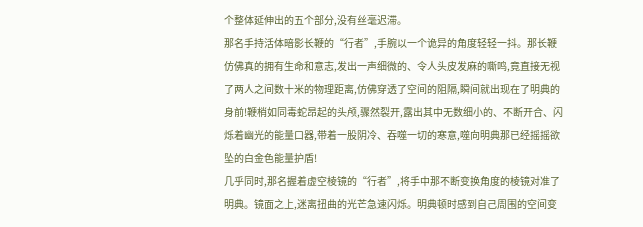个整体延伸出的五个部分,没有丝毫迟滞。
那名手持活体暗影长鞭的“行者”,手腕以一个诡异的角度轻轻一抖。那长鞭仿佛真的拥有生命和意志,发出一声细微的、令人头皮发麻的嘶鸣,竟直接无视了两人之间数十米的物理距离,仿佛穿透了空间的阻隔,瞬间就出现在了明典的身前!鞭梢如同毒蛇昂起的头颅,骤然裂开,露出其中无数细小的、不断开合、闪烁着幽光的能量口器,带着一股阴冷、吞噬一切的寒意,噬向明典那已经摇摇欲坠的白金色能量护盾!
几乎同时,那名握着虚空棱镜的“行者”,将手中那不断变换角度的棱镜对准了明典。镜面之上,迷离扭曲的光芒急速闪烁。明典顿时感到自己周围的空间变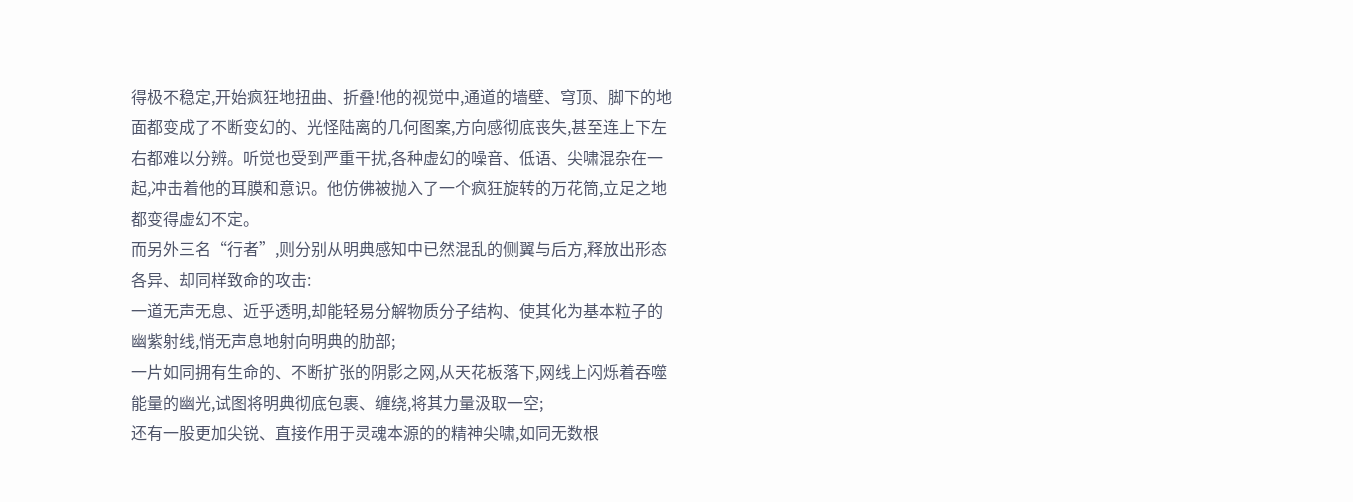得极不稳定,开始疯狂地扭曲、折叠!他的视觉中,通道的墙壁、穹顶、脚下的地面都变成了不断变幻的、光怪陆离的几何图案,方向感彻底丧失,甚至连上下左右都难以分辨。听觉也受到严重干扰,各种虚幻的噪音、低语、尖啸混杂在一起,冲击着他的耳膜和意识。他仿佛被抛入了一个疯狂旋转的万花筒,立足之地都变得虚幻不定。
而另外三名“行者”,则分别从明典感知中已然混乱的侧翼与后方,释放出形态各异、却同样致命的攻击:
一道无声无息、近乎透明,却能轻易分解物质分子结构、使其化为基本粒子的幽紫射线,悄无声息地射向明典的肋部;
一片如同拥有生命的、不断扩张的阴影之网,从天花板落下,网线上闪烁着吞噬能量的幽光,试图将明典彻底包裹、缠绕,将其力量汲取一空;
还有一股更加尖锐、直接作用于灵魂本源的的精神尖啸,如同无数根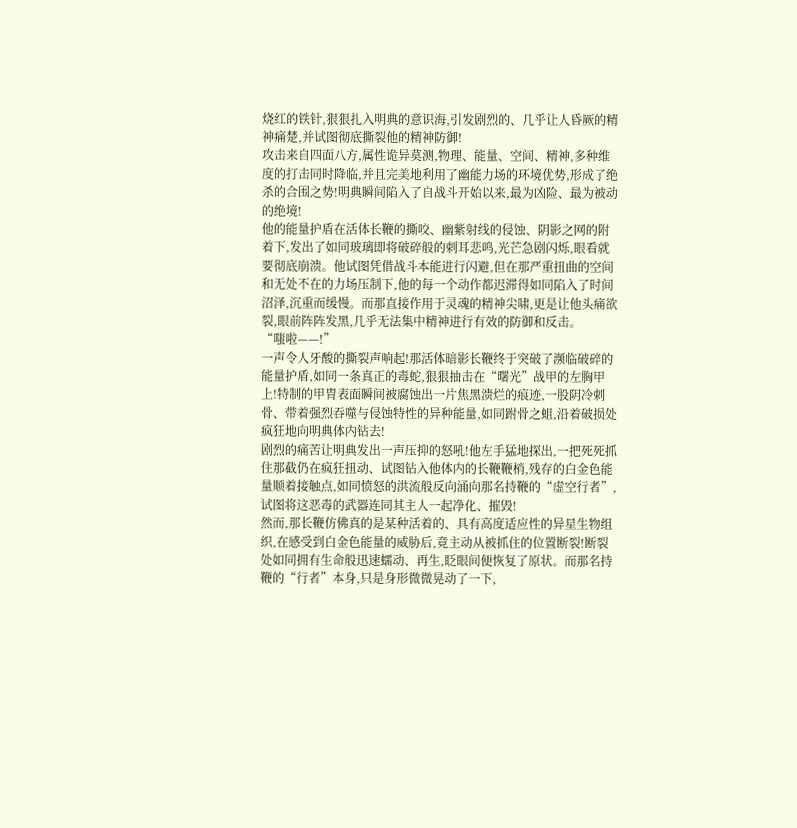烧红的铁针,狠狠扎入明典的意识海,引发剧烈的、几乎让人昏厥的精神痛楚,并试图彻底撕裂他的精神防御!
攻击来自四面八方,属性诡异莫测,物理、能量、空间、精神,多种维度的打击同时降临,并且完美地利用了幽能力场的环境优势,形成了绝杀的合围之势!明典瞬间陷入了自战斗开始以来,最为凶险、最为被动的绝境!
他的能量护盾在活体长鞭的撕咬、幽紫射线的侵蚀、阴影之网的附着下,发出了如同玻璃即将破碎般的刺耳悲鸣,光芒急剧闪烁,眼看就要彻底崩溃。他试图凭借战斗本能进行闪避,但在那严重扭曲的空间和无处不在的力场压制下,他的每一个动作都迟滞得如同陷入了时间沼泽,沉重而缓慢。而那直接作用于灵魂的精神尖啸,更是让他头痛欲裂,眼前阵阵发黑,几乎无法集中精神进行有效的防御和反击。
“嗤啦——!”
一声令人牙酸的撕裂声响起!那活体暗影长鞭终于突破了濒临破碎的能量护盾,如同一条真正的毒蛇,狠狠抽击在“曙光”战甲的左胸甲上!特制的甲胄表面瞬间被腐蚀出一片焦黑溃烂的痕迹,一股阴冷刺骨、带着强烈吞噬与侵蚀特性的异种能量,如同跗骨之蛆,沿着破损处疯狂地向明典体内钻去!
剧烈的痛苦让明典发出一声压抑的怒吼!他左手猛地探出,一把死死抓住那截仍在疯狂扭动、试图钻入他体内的长鞭鞭梢,残存的白金色能量顺着接触点,如同愤怒的洪流般反向涌向那名持鞭的“虚空行者”,试图将这恶毒的武器连同其主人一起净化、摧毁!
然而,那长鞭仿佛真的是某种活着的、具有高度适应性的异星生物组织,在感受到白金色能量的威胁后,竟主动从被抓住的位置断裂!断裂处如同拥有生命般迅速蠕动、再生,眨眼间便恢复了原状。而那名持鞭的“行者”本身,只是身形微微晃动了一下,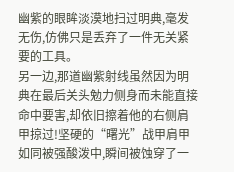幽紫的眼眸淡漠地扫过明典,毫发无伤,仿佛只是丢弃了一件无关紧要的工具。
另一边,那道幽紫射线虽然因为明典在最后关头勉力侧身而未能直接命中要害,却依旧擦着他的右侧肩甲掠过!坚硬的“曙光”战甲肩甲如同被强酸泼中,瞬间被蚀穿了一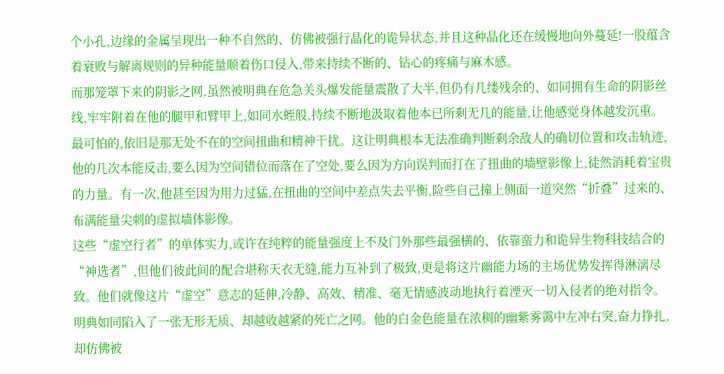个小孔,边缘的金属呈现出一种不自然的、仿佛被强行晶化的诡异状态,并且这种晶化还在缓慢地向外蔓延!一股蕴含着衰败与解离规则的异种能量顺着伤口侵入,带来持续不断的、钻心的疼痛与麻木感。
而那笼罩下来的阴影之网,虽然被明典在危急关头爆发能量震散了大半,但仍有几缕残余的、如同拥有生命的阴影丝线,牢牢附着在他的腿甲和臂甲上,如同水蛭般,持续不断地汲取着他本已所剩无几的能量,让他感觉身体越发沉重。
最可怕的,依旧是那无处不在的空间扭曲和精神干扰。这让明典根本无法准确判断剩余敌人的确切位置和攻击轨迹,他的几次本能反击,要么因为空间错位而落在了空处,要么因为方向误判而打在了扭曲的墙壁影像上,徒然消耗着宝贵的力量。有一次,他甚至因为用力过猛,在扭曲的空间中差点失去平衡,险些自己撞上侧面一道突然“折叠”过来的、布满能量尖刺的虚拟墙体影像。
这些“虚空行者”的单体实力,或许在纯粹的能量强度上不及门外那些最强横的、依靠蛮力和诡异生物科技结合的“神选者”,但他们彼此间的配合堪称天衣无缝,能力互补到了极致,更是将这片幽能力场的主场优势发挥得淋漓尽致。他们就像这片“虚空”意志的延伸,冷静、高效、精准、毫无情感波动地执行着湮灭一切入侵者的绝对指令。
明典如同陷入了一张无形无质、却越收越紧的死亡之网。他的白金色能量在浓稠的幽紫雾霭中左冲右突,奋力挣扎,却仿佛被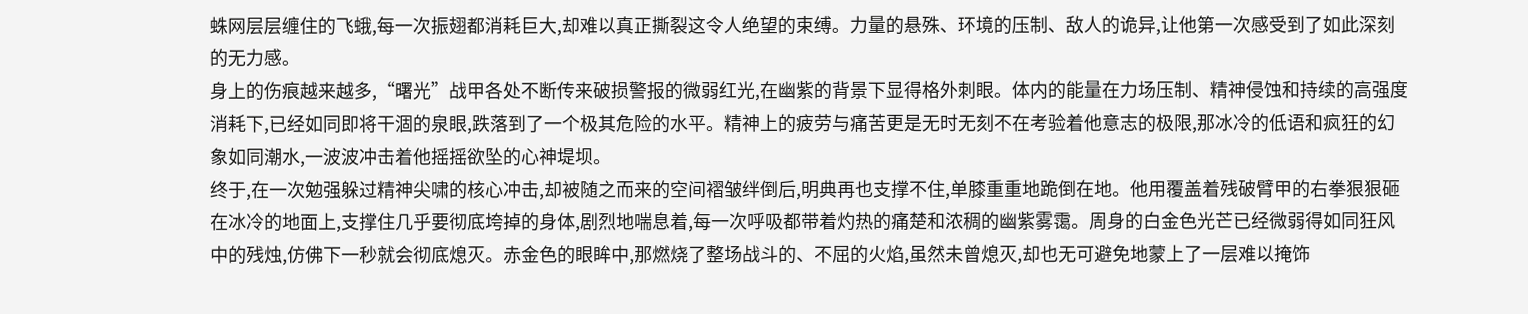蛛网层层缠住的飞蛾,每一次振翅都消耗巨大,却难以真正撕裂这令人绝望的束缚。力量的悬殊、环境的压制、敌人的诡异,让他第一次感受到了如此深刻的无力感。
身上的伤痕越来越多,“曙光”战甲各处不断传来破损警报的微弱红光,在幽紫的背景下显得格外刺眼。体内的能量在力场压制、精神侵蚀和持续的高强度消耗下,已经如同即将干涸的泉眼,跌落到了一个极其危险的水平。精神上的疲劳与痛苦更是无时无刻不在考验着他意志的极限,那冰冷的低语和疯狂的幻象如同潮水,一波波冲击着他摇摇欲坠的心神堤坝。
终于,在一次勉强躲过精神尖啸的核心冲击,却被随之而来的空间褶皱绊倒后,明典再也支撑不住,单膝重重地跪倒在地。他用覆盖着残破臂甲的右拳狠狠砸在冰冷的地面上,支撑住几乎要彻底垮掉的身体,剧烈地喘息着,每一次呼吸都带着灼热的痛楚和浓稠的幽紫雾霭。周身的白金色光芒已经微弱得如同狂风中的残烛,仿佛下一秒就会彻底熄灭。赤金色的眼眸中,那燃烧了整场战斗的、不屈的火焰,虽然未曾熄灭,却也无可避免地蒙上了一层难以掩饰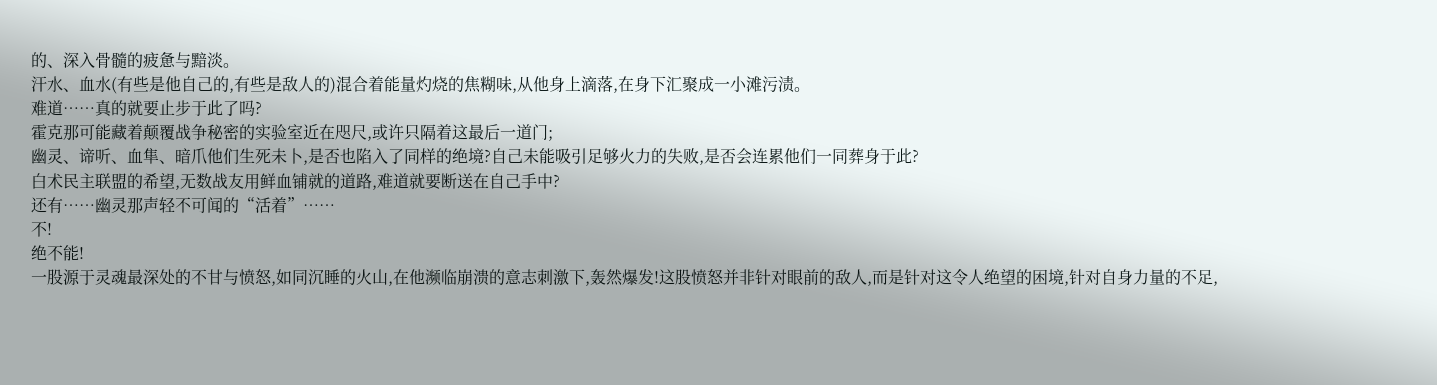的、深入骨髓的疲惫与黯淡。
汗水、血水(有些是他自己的,有些是敌人的)混合着能量灼烧的焦糊味,从他身上滴落,在身下汇聚成一小滩污渍。
难道……真的就要止步于此了吗?
霍克那可能藏着颠覆战争秘密的实验室近在咫尺,或许只隔着这最后一道门;
幽灵、谛听、血隼、暗爪他们生死未卜,是否也陷入了同样的绝境?自己未能吸引足够火力的失败,是否会连累他们一同葬身于此?
白术民主联盟的希望,无数战友用鲜血铺就的道路,难道就要断送在自己手中?
还有……幽灵那声轻不可闻的“活着”……
不!
绝不能!
一股源于灵魂最深处的不甘与愤怒,如同沉睡的火山,在他濒临崩溃的意志刺激下,轰然爆发!这股愤怒并非针对眼前的敌人,而是针对这令人绝望的困境,针对自身力量的不足,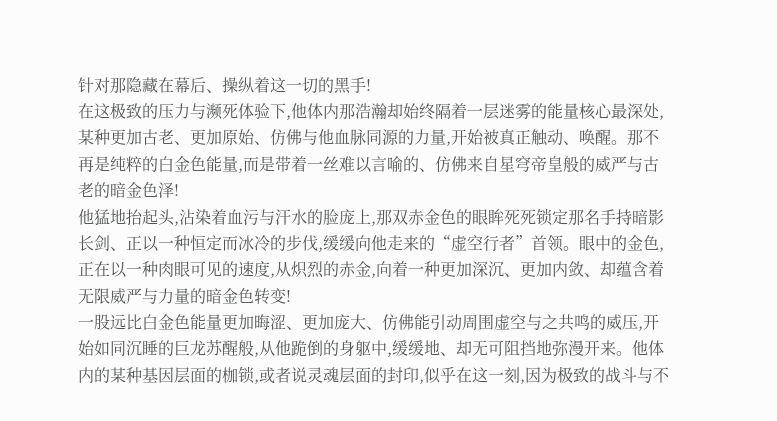针对那隐藏在幕后、操纵着这一切的黑手!
在这极致的压力与濒死体验下,他体内那浩瀚却始终隔着一层迷雾的能量核心最深处,某种更加古老、更加原始、仿佛与他血脉同源的力量,开始被真正触动、唤醒。那不再是纯粹的白金色能量,而是带着一丝难以言喻的、仿佛来自星穹帝皇般的威严与古老的暗金色泽!
他猛地抬起头,沾染着血污与汗水的脸庞上,那双赤金色的眼眸死死锁定那名手持暗影长剑、正以一种恒定而冰冷的步伐,缓缓向他走来的“虚空行者”首领。眼中的金色,正在以一种肉眼可见的速度,从炽烈的赤金,向着一种更加深沉、更加内敛、却蕴含着无限威严与力量的暗金色转变!
一股远比白金色能量更加晦涩、更加庞大、仿佛能引动周围虚空与之共鸣的威压,开始如同沉睡的巨龙苏醒般,从他跪倒的身躯中,缓缓地、却无可阻挡地弥漫开来。他体内的某种基因层面的枷锁,或者说灵魂层面的封印,似乎在这一刻,因为极致的战斗与不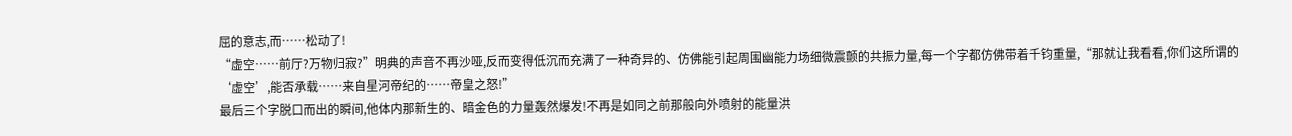屈的意志,而……松动了!
“虚空……前厅?万物归寂?”明典的声音不再沙哑,反而变得低沉而充满了一种奇异的、仿佛能引起周围幽能力场细微震颤的共振力量,每一个字都仿佛带着千钧重量,“那就让我看看,你们这所谓的‘虚空’,能否承载……来自星河帝纪的……帝皇之怒!”
最后三个字脱口而出的瞬间,他体内那新生的、暗金色的力量轰然爆发!不再是如同之前那般向外喷射的能量洪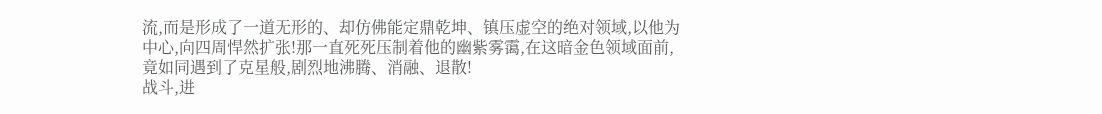流,而是形成了一道无形的、却仿佛能定鼎乾坤、镇压虚空的绝对领域,以他为中心,向四周悍然扩张!那一直死死压制着他的幽紫雾霭,在这暗金色领域面前,竟如同遇到了克星般,剧烈地沸腾、消融、退散!
战斗,进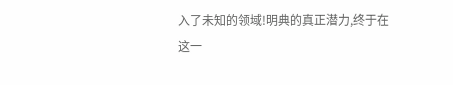入了未知的领域!明典的真正潜力,终于在这一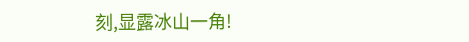刻,显露冰山一角!